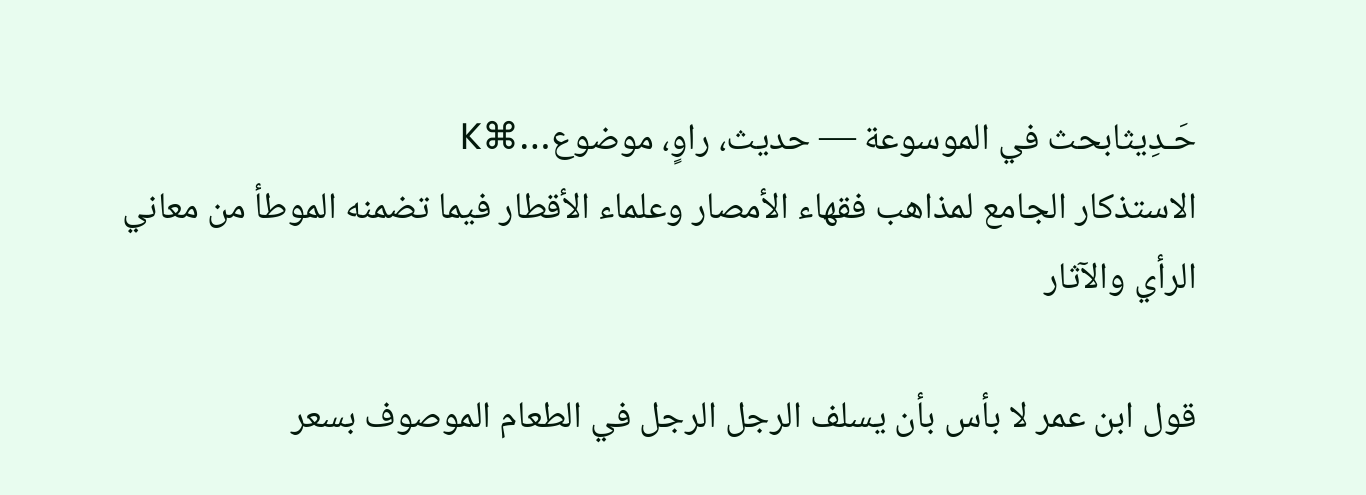حَـدِيثابحث في الموسوعة — حديث، راوٍ، موضوع…⌘K
الاستذكار الجامع لمذاهب فقهاء الأمصار وعلماء الأقطار فيما تضمنه الموطأ من معاني الرأي والآثار

قول ابن عمر لا بأس بأن يسلف الرجل الرجل في الطعام الموصوف بسعر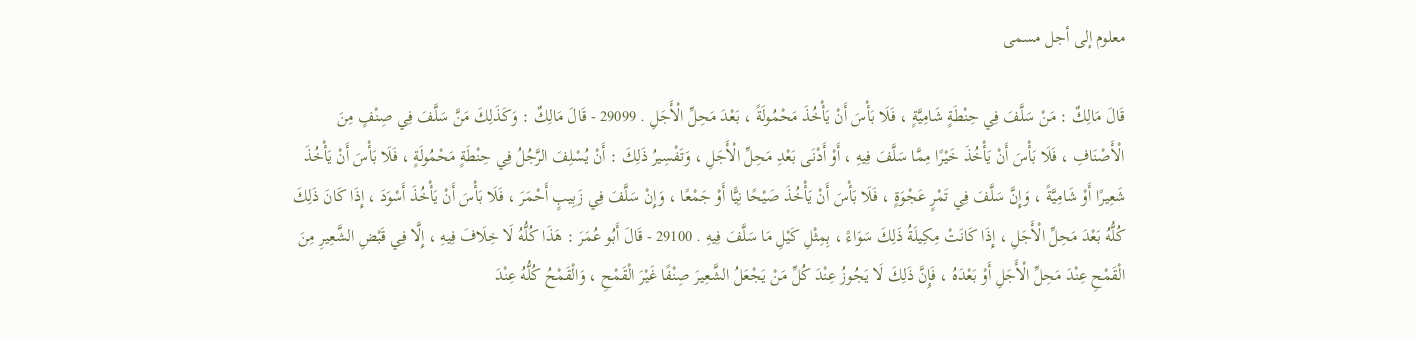معلوم إلى أجل مسمى

قَالَ مَالِكٌ : مَنْ سَلَّفَ فِي حِنْطَةٍ شَامِيَّةٍ ، فَلَا بَأْسَ أَنْ يَأْخُذَ مَحْمُولَةً ، بَعْدَ مَحِلِّ الْأَجَلِ . 29099 - قَالَ مَالِكٌ : وَكَذَلِكَ مَنَّ سَلَّفَ فِي صِنْفٍ مِنَ الْأَصْنَافِ ، فَلَا بَأْسَ أَنْ يَأْخُذَ خَيْرًا مِمَّا سَلَّفَ فِيهِ ، أَوْ أَدْنَى بَعْدِ مَحِلِّ الْأَجَلِ ، وَتَفْسِيرُ ذَلِكَ : أَنْ يُسْلِفَ الرَّجُلُ فِي حِنْطَةٍ مَحْمُولَةٍ ، فَلَا بَأْسَ أَنْ يَأْخُذَ شَعِيرًا أَوْ شَامِيَّةً ، وَإِنَّ سَلَّفَ فِي تَمْرٍ عَجْوَةٍ ، فَلَا بَأْسَ أَنْ يَأْخُذَ صَيْحًا نِيًّا أَوْ جَمْعًا ، وَإِنْ سَلَّفَ فِي زَبِيبٍ أَحْمَرَ ، فَلَا بَأْسَ أَنْ يَأْخُذَ أَسْوَدَ ، إِذَا كَانَ ذَلِكَ كُلُّهُ بَعْدَ مَحِلِّ الْأَجَلِ ، إِذَا كَانَتْ مِكِيلَةُ ذَلِكَ سَوَاءً ، بِمِثْلِ كَيْلِ مَا سَلَّفَ فِيهِ . 29100 - قَالَ أَبُو عُمَرَ : هَذَا كُلُّهُ لَا خِلَافَ فِيهِ ، إِلَّا فِي قَبْضِ الشَّعِيرِ مِنَ الْقَمْحِ عِنْدَ مَحِلِّ الْأَجَلِ أَوْ بَعْدَهُ ، فَإِنَّ ذَلِكَ لَا يَجُوزُ عِنْدَ كُلِّ مَنْ يَجْعَلُ الشَّعِيرَ صِنْفًا غَيْرَ الْقَمْحِ ، وَالْقَمْحُ كُلُّهُ عِنْدَ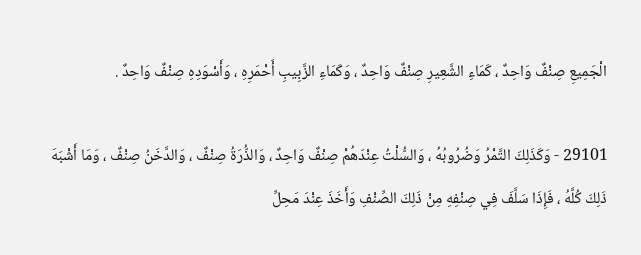الْجَمِيعِ صِنْفٌ وَاحِدٌ ، كَمَاءِ الشَّعِيرِ صِنْفٌ وَاحِدٌ ، وَكَمَاءِ الزَّبِيبِ أَحْمَرِهِ ، وَأَسْوَدِهِ صِنْفٌ وَاحِدٌ .

29101 - وَكَذَلِكَ التَّمْرُ وَضُرُوبُهُ ، وَالسُّلْتُ عِنْدَهُمْ صِنْفٌ وَاحِدٌ ، وَالذُّرَةُ صِنْفٌ ، وَالدَّخَنُ صِنْفٌ ، وَمَا أَشْبَهَ ذَلِكَ كُلَّهُ ، فَإِذَا سَلَّفَ فِي صِنْفِهِ مِنْ ذَلِكَ الصِّنْفِ وَأَخَذَ عِنْدَ مَحِلِّ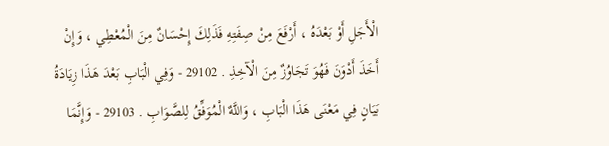الْأَجَلِ أَوْ بَعْدَهُ ، أَرْفَعَ مِنْ صِفَتِهِ فَذَلِكَ إِحْسَانٌ مِنَ الْمُعْطِي ، وَإِنْ أَخَذَ أَدْوَنَ فَهُوَ تَجَاوُزٌ مِنَ الْآخِذِ . 29102 - وَفِي الْبَابِ بَعْدَ هَذَا زِيَادَةُ بَيَانٍ فِي مَعْنَى هَذَا الْبَابِ ، وَاللَّهٌ الْمُوَفِّقُ لِلصَّوَابِ . 29103 - وَإِنَّمَا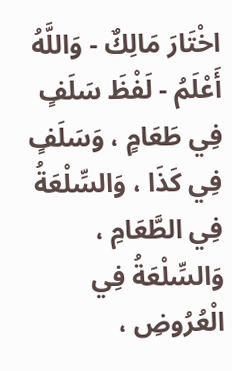اخْتَارَ مَالِكٌ - وَاللَّهُ أَعْلَمُ - لَفْظَ سَلَفٍ فِي طَعَامٍ ، وَسَلَفٍ فِي كَذَا ، وَالسِّلْعَةُ فِي الطَّعَامِ ، وَالسِّلْعَةُ فِي الْعُرُوضِ ،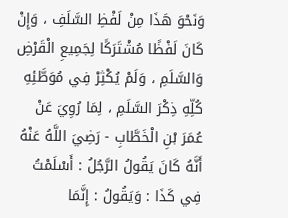وَنَحْوَ هَذَا مِنْ لَفْظِ السَّلَفِ ، وَإِنْ كَانَ لَفْظًا مُشْتَرَكًا لِجَمِيعِ الْقَرْضِ وَالسَّلَمِ ، وَلَمْ يُكْثِرْ فِي مُوَطَّئِهِ كُلِّهِ ذِكْرَ السَّلَمِ ، لِمَا رُوِيَ عَنْ عُمَرَ بْنِ الْخَطَّابِ - رَضِيَ اللَّهُ عَنْهُ أَنَّهُ كَانَ يَقُولُ الرَّجُلُ : أَسْلَمْتُ فِي كَذَا : وَيَقُولُ : إِنَّمَا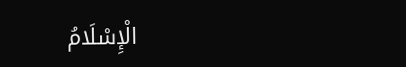الْإِسْلَامُ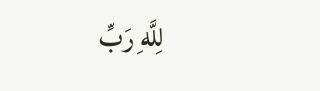لِلَّهِ رَبِّ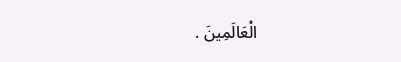الْعَالَمِينَ .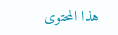هذا المحتوى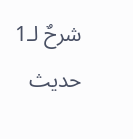شرحٌ لـ1 حديث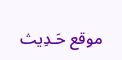موقع حَـدِيث